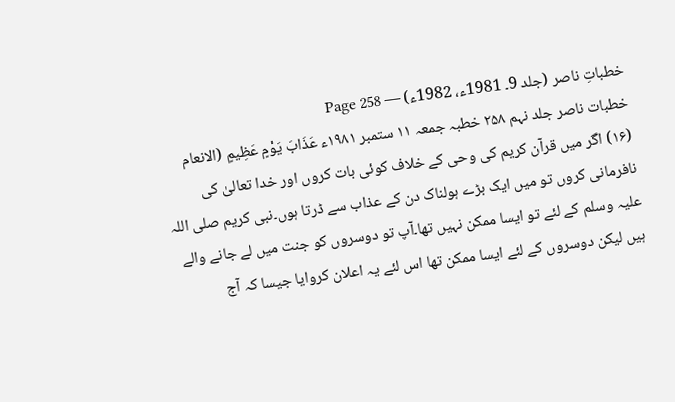خطباتِ ناصر (جلد 9۔ 1981ء، 1982ء) — Page 258
خطبات ناصر جلد نہم ۲۵۸ خطبہ جمعہ ۱۱ ستمبر ۱۹۸۱ء عَذَابَ يَوْمٍ عَظِیمٍ (الانعام (۱۶) اگر میں قرآن کریم کی وحی کے خلاف کوئی بات کروں اور خدا تعالیٰ کی نافرمانی کروں تو میں ایک بڑے ہولناک دن کے عذاب سے ڈرتا ہوں۔نبی کریم صلی اللہ علیہ وسلم کے لئے تو ایسا ممکن نہیں تھا۔آپ تو دوسروں کو جنت میں لے جانے والے ہیں لیکن دوسروں کے لئے ایسا ممکن تھا اس لئے یہ اعلان کروایا جیسا کہ آج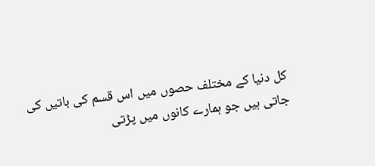کل دنیا کے مختلف حصوں میں اس قسم کی باتیں کی جاتی ہیں جو ہمارے کانوں میں پڑتی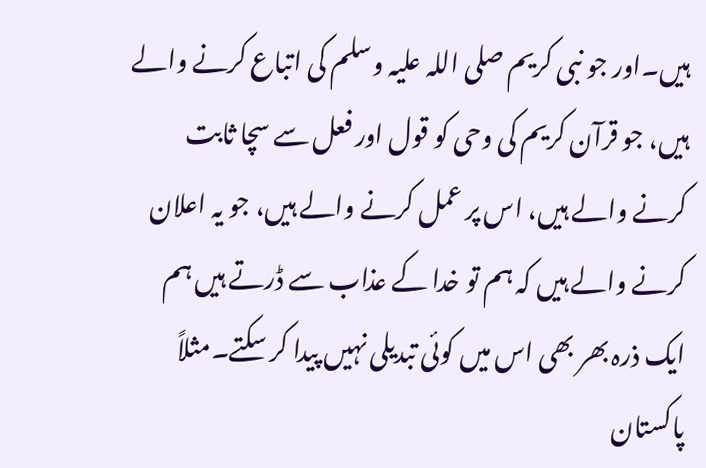ہیں۔اور جو نبی کریم صلی اللہ علیہ وسلم کی اتباع کرنے والے ہیں، جو قرآن کریم کی وحی کو قول اور فعل سے سچا ثابت کرنے والے ہیں، اس پر عمل کرنے والے ہیں، جو یہ اعلان کرنے والے ہیں کہ ہم تو خدا کے عذاب سے ڈرتے ہیں ہم ایک ذرہ بھر بھی اس میں کوئی تبدیلی نہیں پیدا کر سکتے۔مثلاً پاکستان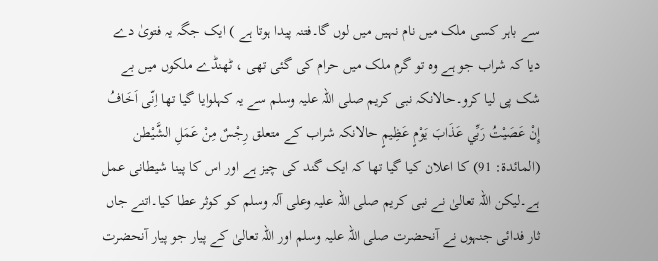سے باہر کسی ملک میں نام نہیں میں لوں گا۔فتنہ پیدا ہوتا ہے ) ایک جگہ یہ فتویٰ دے دیا کہ شراب جو ہے وہ تو گرم ملک میں حرام کی گئی تھی ، ٹھنڈے ملکوں میں بے شک پی لیا کرو۔حالانکہ نبی کریم صلی اللہ علیہ وسلم سے یہ کہلوایا گیا تھا اِنّی اَخَافُ إِنْ عَصَيْتُ رَبِّي عَذَابَ يَوْمٍ عَظِيمٍ حالانکہ شراب کے متعلق رِجْسٌ مِنْ عَمَلِ الشَّيْطن (المائدة: 91) کا اعلان کیا گیا تھا کہ ایک گند کی چیز ہے اور اس کا پینا شیطانی عمل ہے۔لیکن اللہ تعالیٰ نے نبی کریم صلی اللہ علیہ وعلی آلہ وسلم کو کوثر عطا کیا۔اتنے جاں ثار فدائی جنہوں نے آنحضرت صلی اللہ علیہ وسلم اور اللہ تعالیٰ کے پیار جو پیار آنحضرت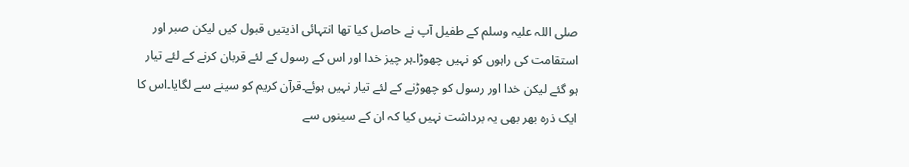صلی اللہ علیہ وسلم کے طفیل آپ نے حاصل کیا تھا انتہائی اذیتیں قبول کیں لیکن صبر اور استقامت کی راہوں کو نہیں چھوڑا۔ہر چیز خدا اور اس کے رسول کے لئے قربان کرنے کے لئے تیار ہو گئے لیکن خدا اور رسول کو چھوڑنے کے لئے تیار نہیں ہوئے۔قرآن کریم کو سینے سے لگایا۔اس کا ایک ذرہ بھر بھی یہ برداشت نہیں کیا کہ ان کے سینوں سے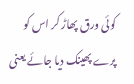کوئی ورق پھاڑ کر اس کو پرے پھینک دیا جائے یعنی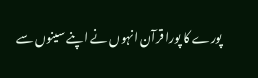پورے کا پورا قرآن انہوں نے اپنے سینوں سے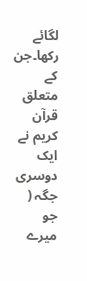لگائے رکھا۔جن کے متعلق قرآن کریم نے ایک دوسری جگہ ( جو میرے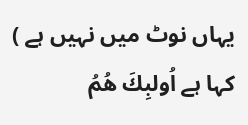یہاں نوٹ میں نہیں ہے ) کہا ہے اُولبِكَ هُمُ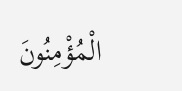الْمُؤْمِنُونَ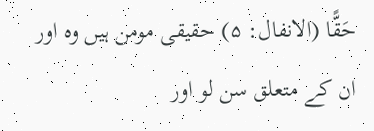حَقًّا (الانفال: ۵) حقیقی مومن ہیں وہ اور ان کے متعلق سن لو اور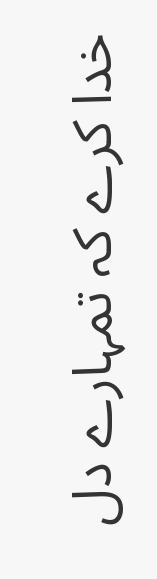خدا کرے کہ تمہارے دل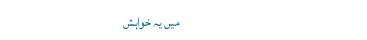میں یہ خواہش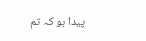پیدا ہو کہ تم